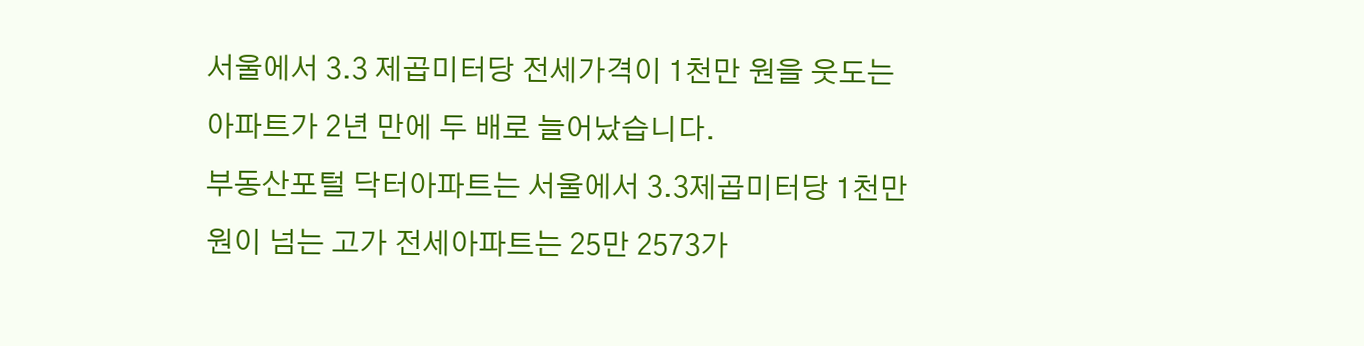서울에서 3.3 제곱미터당 전세가격이 1천만 원을 웃도는 아파트가 2년 만에 두 배로 늘어났습니다.
부동산포털 닥터아파트는 서울에서 3.3제곱미터당 1천만 원이 넘는 고가 전세아파트는 25만 2573가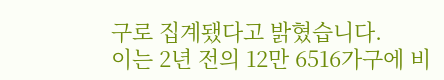구로 집계됐다고 밝혔습니다.
이는 2년 전의 12만 6516가구에 비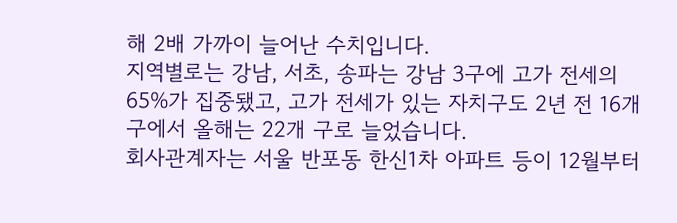해 2배 가까이 늘어난 수치입니다.
지역별로는 강남, 서초, 송파는 강남 3구에 고가 전세의 65%가 집중됐고, 고가 전세가 있는 자치구도 2년 전 16개 구에서 올해는 22개 구로 늘었습니다.
회사관계자는 서울 반포동 한신1차 아파트 등이 12월부터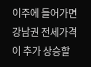이주에 들어가면 강남권 전세가격이 추가 상승할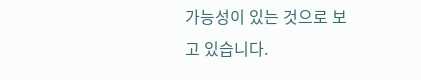가능성이 있는 것으로 보고 있습니다.